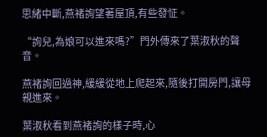思緒中斷,燕褚詢望著屋頂,有些發怔。

“詢兒,為娘可以進來嗎?”門外傳來了葉淑秋的聲音。

燕褚詢回過神,緩緩從地上爬起來,隨後打開房門,讓母親進來。

葉淑秋看到燕褚詢的樣子時,心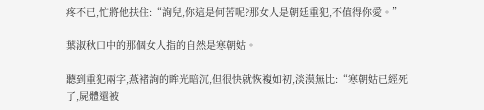疼不已,忙將他扶住:“詢兒,你這是何苦呢?那女人是朝廷重犯,不值得你愛。”

葉淑秋口中的那個女人指的自然是寒朝姑。

聽到重犯兩字,燕褚詢的眸光暗沉,但很快就恢複如初,淡漠無比:“寒朝姑已經死了,屍體還被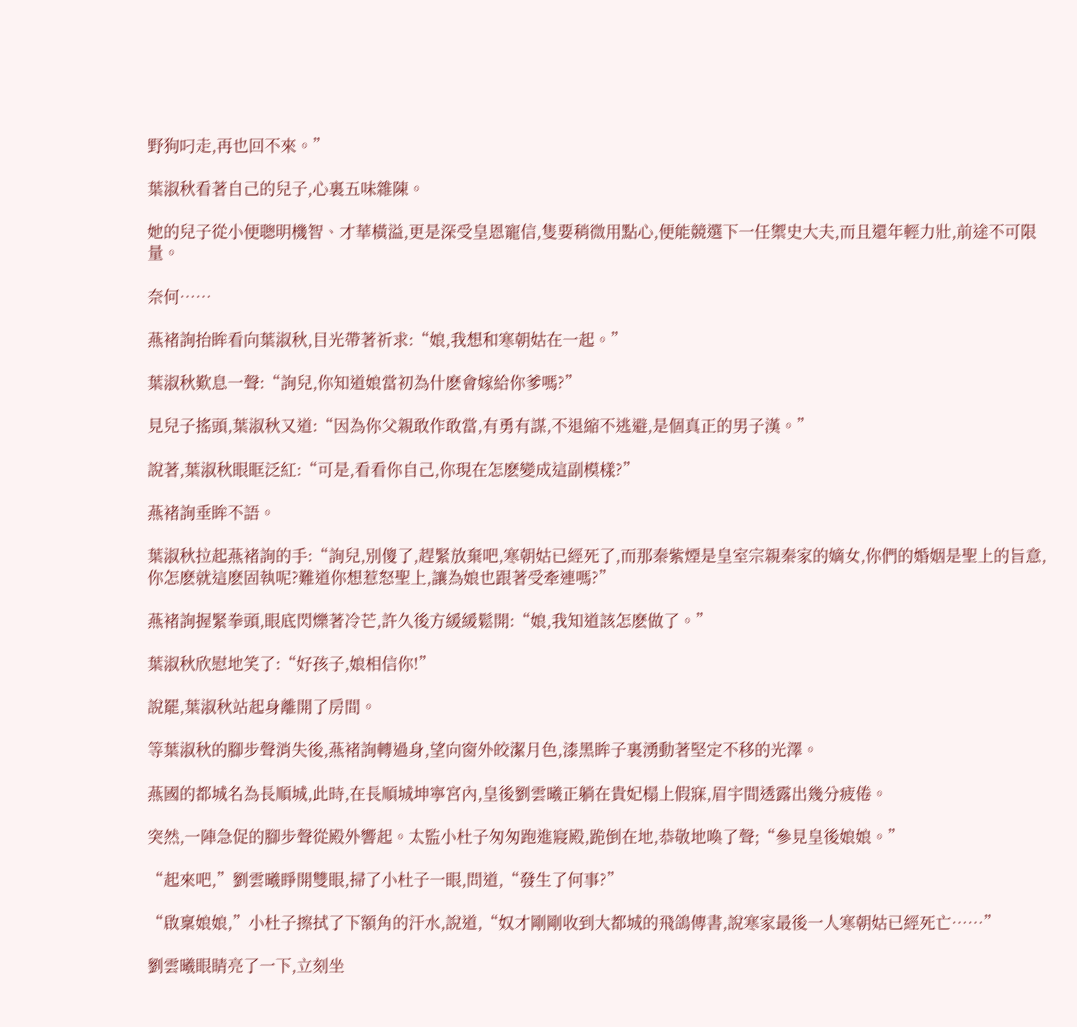野狗叼走,再也回不來。”

葉淑秋看著自己的兒子,心裏五味雜陳。

她的兒子從小便聰明機智、才華橫溢,更是深受皇恩寵信,隻要稍微用點心,便能競選下一任禦史大夫,而且還年輕力壯,前途不可限量。

奈何……

燕褚詢抬眸看向葉淑秋,目光帶著祈求:“娘,我想和寒朝姑在一起。”

葉淑秋歎息一聲:“詢兒,你知道娘當初為什麽會嫁給你爹嗎?”

見兒子搖頭,葉淑秋又道:“因為你父親敢作敢當,有勇有謀,不退縮不逃避,是個真正的男子漢。”

說著,葉淑秋眼眶泛紅:“可是,看看你自己,你現在怎麽變成這副模樣?”

燕褚詢垂眸不語。

葉淑秋拉起燕褚詢的手:“詢兒,別傻了,趕緊放棄吧,寒朝姑已經死了,而那秦紫煙是皇室宗親秦家的嫡女,你們的婚姻是聖上的旨意,你怎麽就這麽固執呢?難道你想惹怒聖上,讓為娘也跟著受牽連嗎?”

燕褚詢握緊拳頭,眼底閃爍著冷芒,許久後方緩緩鬆開:“娘,我知道該怎麽做了。”

葉淑秋欣慰地笑了:“好孩子,娘相信你!”

說罷,葉淑秋站起身離開了房間。

等葉淑秋的腳步聲消失後,燕褚詢轉過身,望向窗外皎潔月色,漆黑眸子裏湧動著堅定不移的光澤。

燕國的都城名為長順城,此時,在長順城坤寧宮內,皇後劉雲曦正躺在貴妃榻上假寐,眉宇間透露出幾分疲倦。

突然,一陣急促的腳步聲從殿外響起。太監小杜子匆匆跑進寢殿,跪倒在地,恭敬地喚了聲;“參見皇後娘娘。”

“起來吧,”劉雲曦睜開雙眼,掃了小杜子一眼,問道,“發生了何事?”

“啟稟娘娘,”小杜子擦拭了下額角的汗水,說道,“奴才剛剛收到大都城的飛鴿傳書,說寒家最後一人寒朝姑已經死亡……”

劉雲曦眼睛亮了一下,立刻坐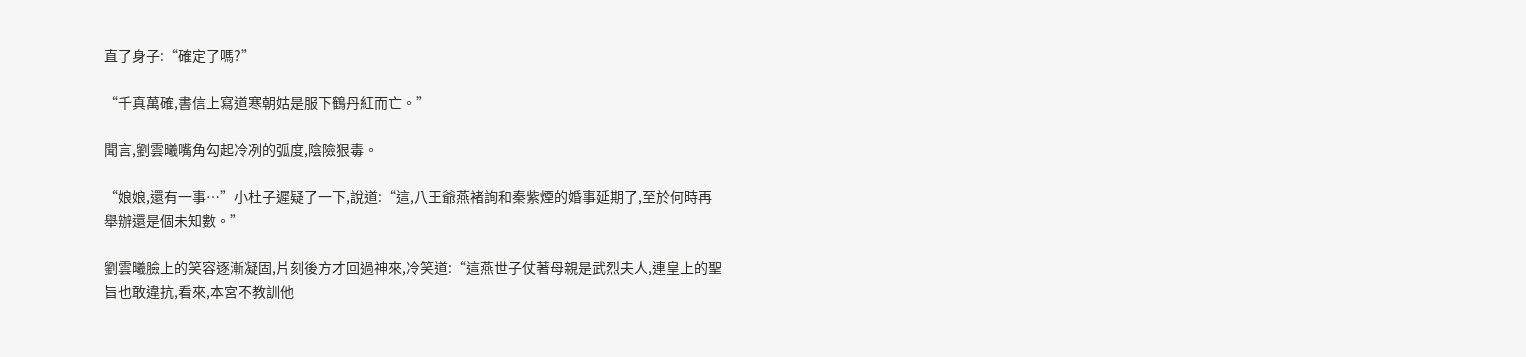直了身子:“確定了嗎?”

“千真萬確,書信上寫道寒朝姑是服下鶴丹紅而亡。”

聞言,劉雲曦嘴角勾起冷冽的弧度,陰險狠毒。

“娘娘,還有一事…”小杜子遲疑了一下,說道:“這,八王爺燕褚詢和秦紫煙的婚事延期了,至於何時再舉辦還是個未知數。”

劉雲曦臉上的笑容逐漸凝固,片刻後方才回過神來,冷笑道:“這燕世子仗著母親是武烈夫人,連皇上的聖旨也敢違抗,看來,本宮不教訓他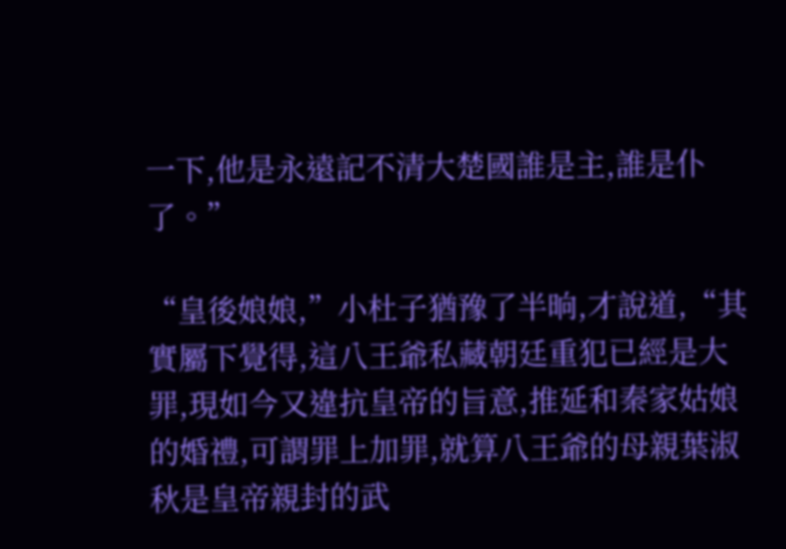一下,他是永遠記不清大楚國誰是主,誰是仆了。”

“皇後娘娘,”小杜子猶豫了半晌,才說道,“其實屬下覺得,這八王爺私藏朝廷重犯已經是大罪,現如今又違抗皇帝的旨意,推延和秦家姑娘的婚禮,可謂罪上加罪,就算八王爺的母親葉淑秋是皇帝親封的武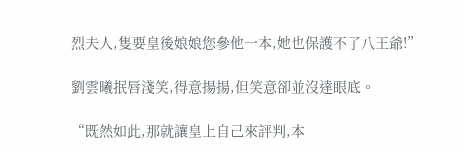烈夫人,隻要皇後娘娘您參他一本,她也保護不了八王爺!”

劉雲曦抿唇淺笑,得意揚揚,但笑意卻並沒達眼底。

“既然如此,那就讓皇上自己來評判,本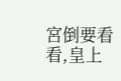宮倒要看看,皇上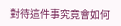對待這件事究竟會如何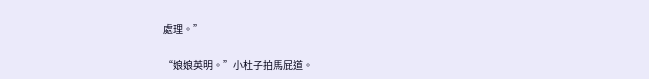處理。”

“娘娘英明。”小杜子拍馬屁道。